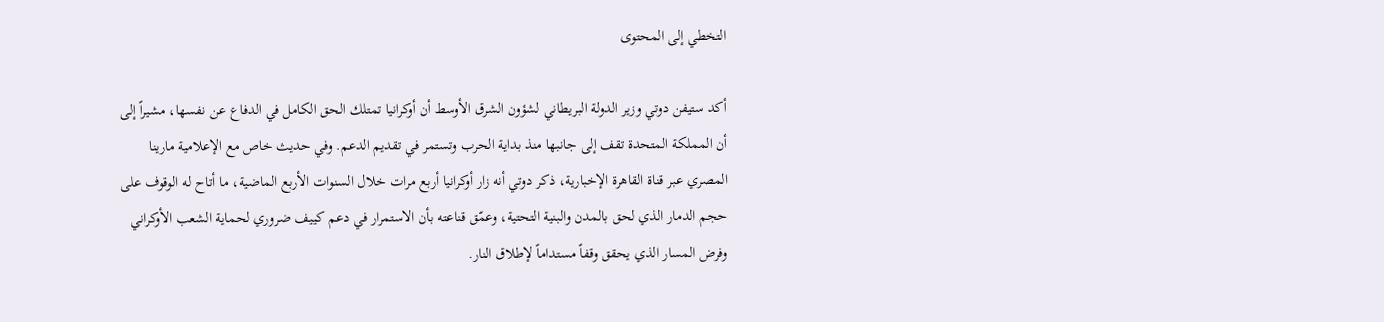التخطي إلى المحتوى

أكد ستيفن دوتي وزير الدولة البريطاني لشؤون الشرق الأوسط أن أوكرانيا تمتلك الحق الكامل في الدفاع عن نفسها، مشيراً إلى أن المملكة المتحدة تقف إلى جانبها منذ بداية الحرب وتستمر في تقديم الدعم. وفي حديث خاص مع الإعلامية مارينا المصري عبر قناة القاهرة الإخبارية، ذكر دوتي أنه زار أوكرانيا أربع مرات خلال السنوات الأربع الماضية، ما أتاح له الوقوف على حجم الدمار الذي لحق بالمدن والبنية التحتية، وعمّق قناعته بأن الاستمرار في دعم كييف ضروري لحماية الشعب الأوكراني وفرض المسار الذي يحقق وقفاً مستداماً لإطلاق النار.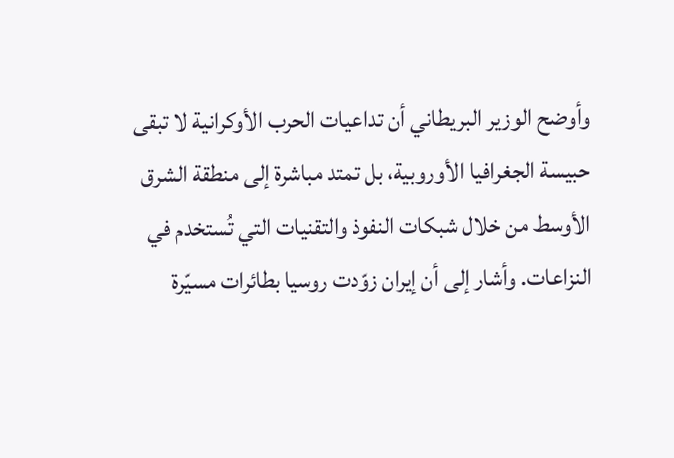وأوضح الوزير البريطاني أن تداعيات الحرب الأوكرانية لا تبقى حبيسة الجغرافيا الأوروبية، بل تمتد مباشرة إلى منطقة الشرق الأوسط من خلال شبكات النفوذ والتقنيات التي تُستخدم في النزاعات. وأشار إلى أن إيران زوّدت روسيا بطائرات مسيّرة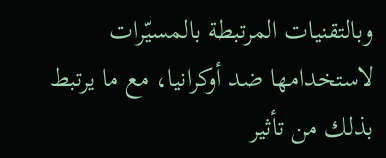وبالتقنيات المرتبطة بالمسيّرات لاستخدامها ضد أوكرانيا، مع ما يرتبط بذلك من تأثير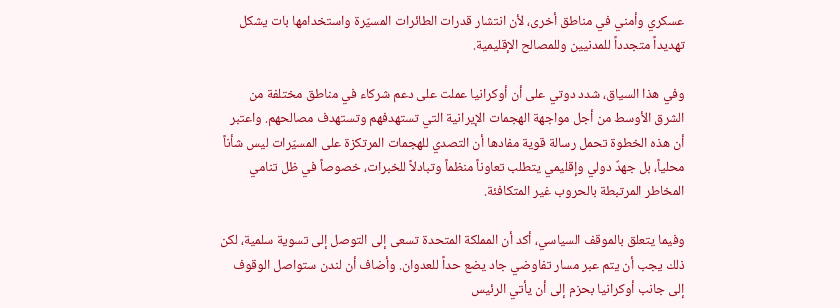عسكري وأمني في مناطق أخرى، لأن انتشار قدرات الطائرات المسيّرة واستخدامها بات يشكل تهديداً متجدداً للمدنيين وللمصالح الإقليمية.

وفي هذا السياق، شدد دوتي على أن أوكرانيا عملت على دعم شركاء في مناطق مختلفة من الشرق الأوسط من أجل مواجهة الهجمات الإيرانية التي تستهدفهم وتستهدف مصالحهم. واعتبر أن هذه الخطوة تحمل رسالة قوية مفادها أن التصدي للهجمات المرتكزة على المسيّرات ليس شأناً محلياً، بل جهدٌ دولي وإقليمي يتطلب تعاوناً منظماً وتبادلاً للخبرات، خصوصاً في ظل تنامي المخاطر المرتبطة بالحروب غير المتكافئة.

وفيما يتعلق بالموقف السياسي، أكد أن المملكة المتحدة تسعى إلى التوصل إلى تسوية سلمية، لكن ذلك يجب أن يتم عبر مسار تفاوضي جاد يضع حداً للعدوان. وأضاف أن لندن ستواصل الوقوف إلى جانب أوكرانيا بحزم إلى أن يأتي الرئيس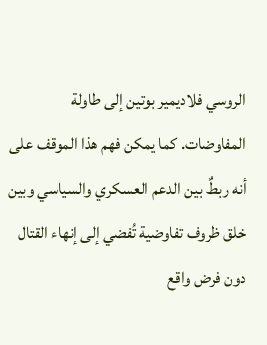الروسي فلاديمير بوتين إلى طاولة المفاوضات. كما يمكن فهم هذا الموقف على أنه ربطٌ بين الدعم العسكري والسياسي وبين خلق ظروف تفاوضية تُفضي إلى إنهاء القتال دون فرض واقع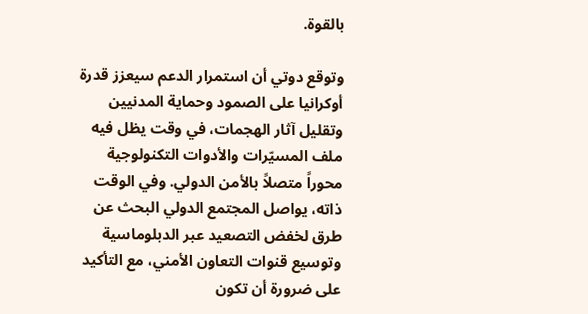بالقوة.

وتوقع دوتي أن استمرار الدعم سيعزز قدرة أوكرانيا على الصمود وحماية المدنيين وتقليل آثار الهجمات، في وقت يظل فيه ملف المسيّرات والأدوات التكنولوجية محوراً متصلاً بالأمن الدولي. وفي الوقت ذاته، يواصل المجتمع الدولي البحث عن طرق لخفض التصعيد عبر الدبلوماسية وتوسيع قنوات التعاون الأمني، مع التأكيد على ضرورة أن تكون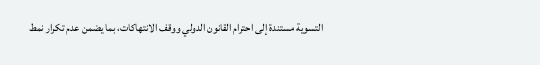التسوية مستندة إلى احترام القانون الدولي ووقف الانتهاكات، بما يضمن عدم تكرار نمط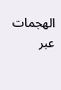الهجمات عبر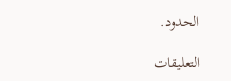الحدود.

التعليقات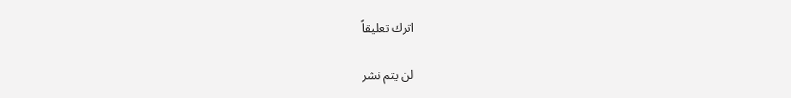اترك تعليقاً

لن يتم نشر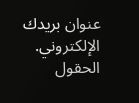عنوان بريدك الإلكتروني. الحقول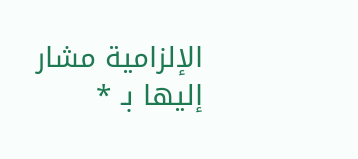الإلزامية مشار إليها بـ *